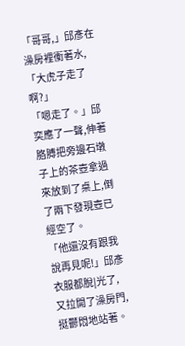「哥哥,」邱彥在澡房裡衝著水,「大虎子走了啊?」
「嗯走了。」邱奕應了一聲,伸著胳膊把旁邊石墩子上的茶壺拿過來放到了桌上,倒了兩下發現壺已經空了。
「他還沒有跟我說再見呢!」邱彥衣服都脫|光了,又拉開了澡房門,挺鬱悶地站著。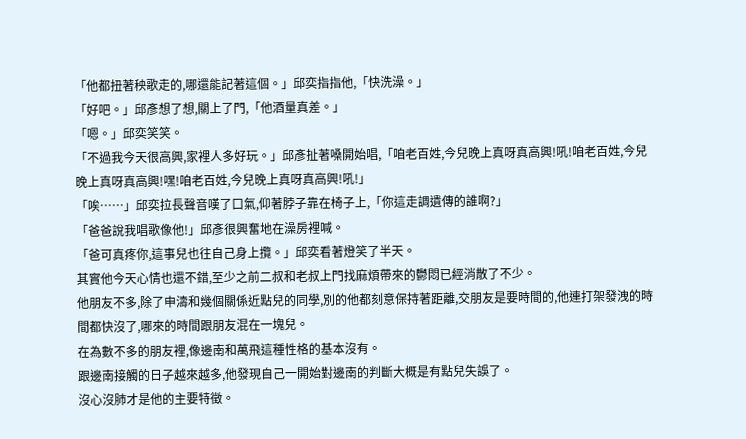「他都扭著秧歌走的,哪還能記著這個。」邱奕指指他,「快洗澡。」
「好吧。」邱彥想了想,關上了門,「他酒量真差。」
「嗯。」邱奕笑笑。
「不過我今天很高興,家裡人多好玩。」邱彥扯著嗓開始唱,「咱老百姓,今兒晚上真呀真高興!吼!咱老百姓,今兒晚上真呀真高興!嘿!咱老百姓,今兒晚上真呀真高興!吼!」
「唉……」邱奕拉長聲音嘆了口氣,仰著脖子靠在椅子上,「你這走調遺傳的誰啊?」
「爸爸說我唱歌像他!」邱彥很興奮地在澡房裡喊。
「爸可真疼你,這事兒也往自己身上攬。」邱奕看著燈笑了半天。
其實他今天心情也還不錯,至少之前二叔和老叔上門找麻煩帶來的鬱悶已經消散了不少。
他朋友不多,除了申濤和幾個關係近點兒的同學,別的他都刻意保持著距離,交朋友是要時間的,他連打架發洩的時間都快沒了,哪來的時間跟朋友混在一塊兒。
在為數不多的朋友裡,像邊南和萬飛這種性格的基本沒有。
跟邊南接觸的日子越來越多,他發現自己一開始對邊南的判斷大概是有點兒失誤了。
沒心沒肺才是他的主要特徵。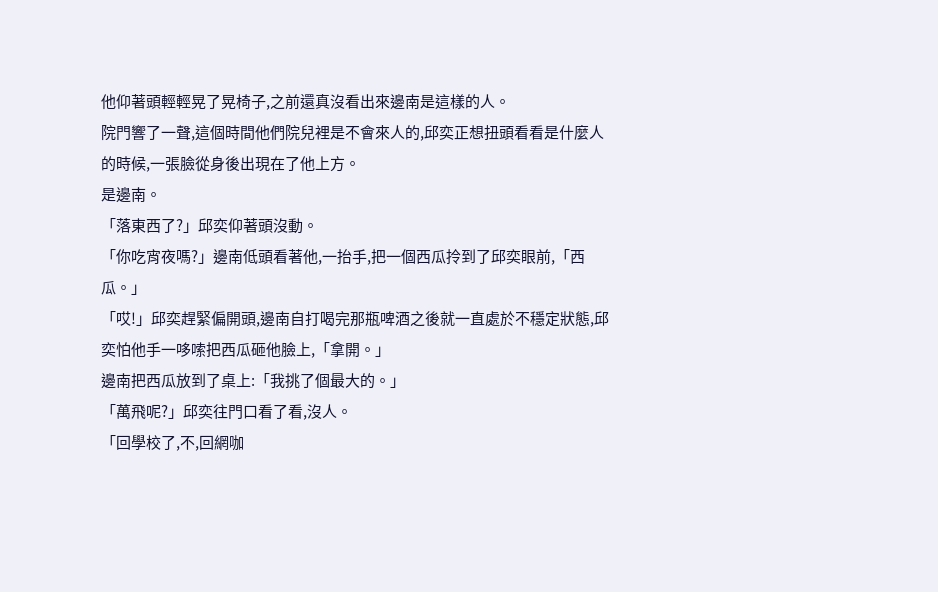他仰著頭輕輕晃了晃椅子,之前還真沒看出來邊南是這樣的人。
院門響了一聲,這個時間他們院兒裡是不會來人的,邱奕正想扭頭看看是什麼人的時候,一張臉從身後出現在了他上方。
是邊南。
「落東西了?」邱奕仰著頭沒動。
「你吃宵夜嗎?」邊南低頭看著他,一抬手,把一個西瓜拎到了邱奕眼前,「西瓜。」
「哎!」邱奕趕緊偏開頭,邊南自打喝完那瓶啤酒之後就一直處於不穩定狀態,邱奕怕他手一哆嗦把西瓜砸他臉上,「拿開。」
邊南把西瓜放到了桌上:「我挑了個最大的。」
「萬飛呢?」邱奕往門口看了看,沒人。
「回學校了,不,回網咖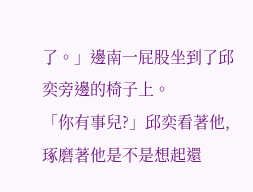了。」邊南一屁股坐到了邱奕旁邊的椅子上。
「你有事兒?」邱奕看著他,琢磨著他是不是想起還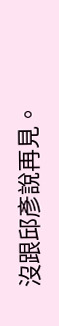沒跟邱彥說再見。